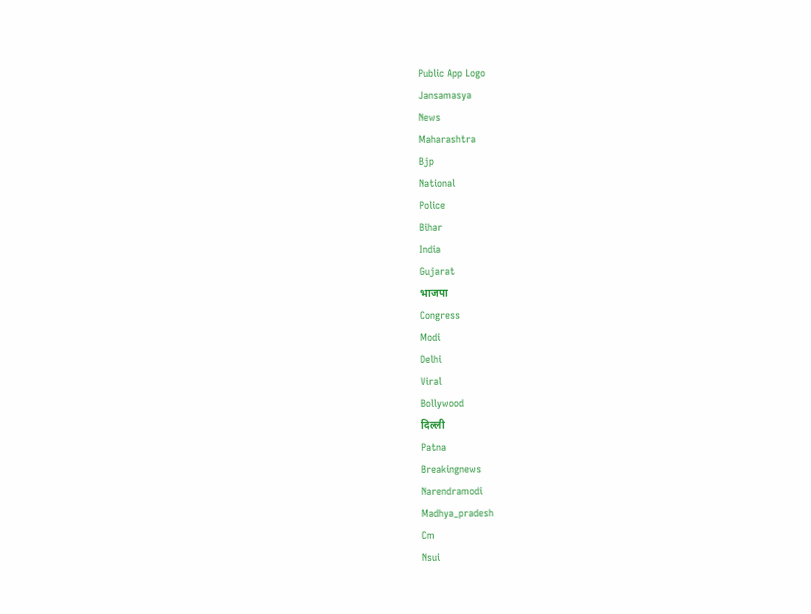Public App Logo
Jansamasya
News
Maharashtra
Bjp
National
Police
Bihar
India
Gujarat
भाजपा
Congress
Modi
Delhi
Viral
Bollywood
दिल्ली
Patna
Breakingnews
Narendramodi
Madhya_pradesh
Cm
Nsui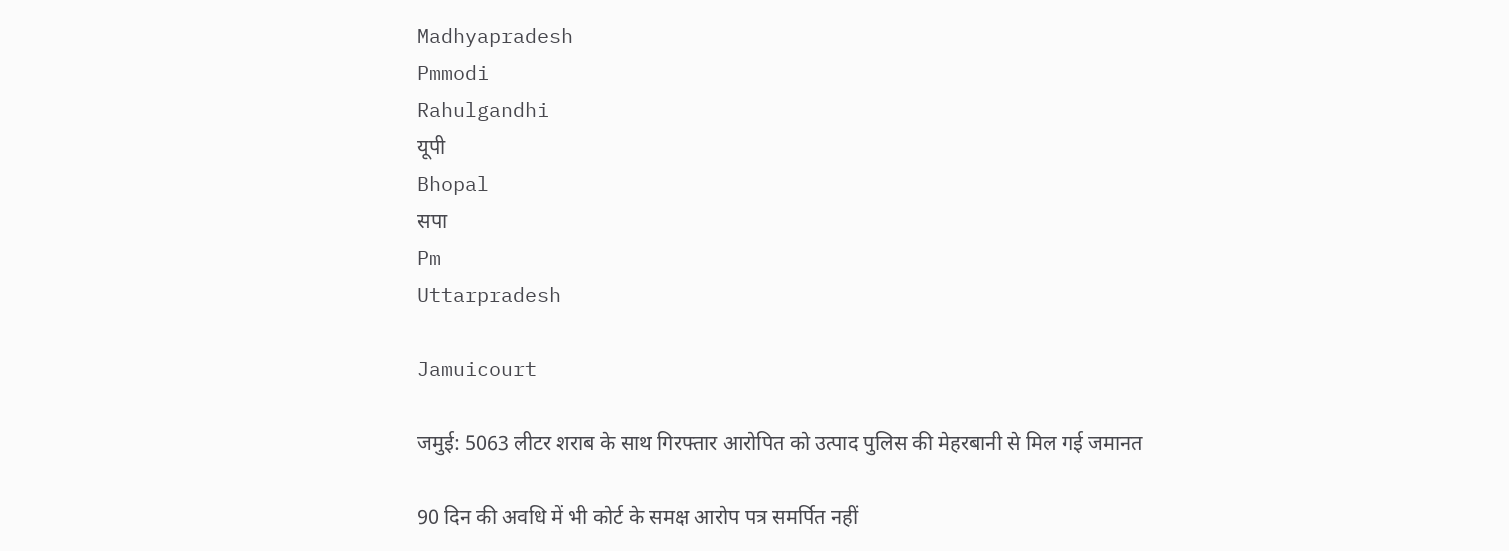Madhyapradesh
Pmmodi
Rahulgandhi
यूपी
Bhopal
सपा
Pm
Uttarpradesh

Jamuicourt

जमुई: 5063 लीटर शराब के साथ गिरफ्तार आरोपित को उत्पाद पुलिस की मेहरबानी से मिल गई जमानत

90 दिन की अवधि में भी कोर्ट के समक्ष आरोप पत्र समर्पित नहीं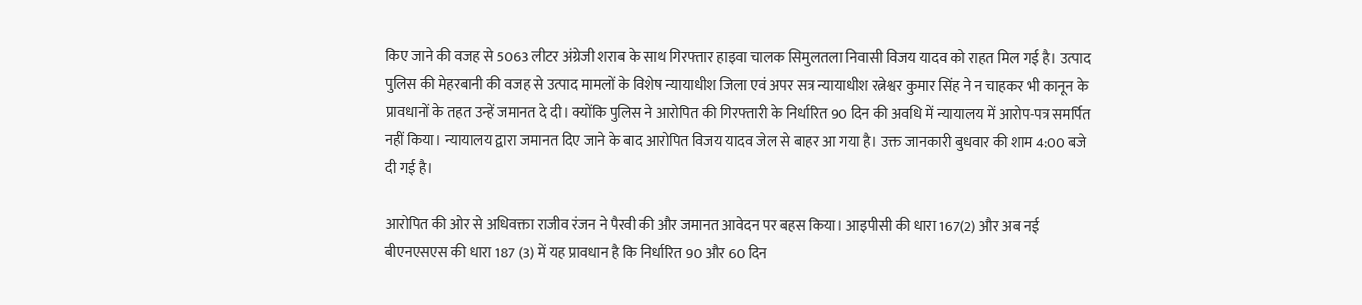किए जाने की वजह से 5063 लीटर अंग्रेजी शराब के साथ गिरफ्तार हाइवा चालक सिमुलतला निवासी विजय यादव को राहत मिल गई है। उत्पाद पुलिस की मेहरबानी की वजह से उत्पाद मामलों के विशेष न्यायाधीश जिला एवं अपर सत्र न्यायाधीश रत्नेश्वर कुमार सिंह ने न चाहकर भी कानून के प्रावधानों के तहत उन्हें जमानत दे दी। क्योंकि पुलिस ने आरोपित की गिरफ्तारी के निर्धारित 90 दिन की अवधि में न्यायालय में आरोप-पत्र समर्पित नहीं किया। न्यायालय द्वारा जमानत दिए जाने के बाद आरोपित विजय यादव जेल से बाहर आ गया है। उक्त जानकारी बुधवार की शाम 4:00 बजे दी गई है।

आरोपित की ओर से अधिवक्ता राजीव रंजन ने पैरवी की और जमानत आवेदन पर बहस किया। आइपीसी की धारा 167(2) और अब नई बीएनएसएस की धारा 187 (3) में यह प्रावधान है कि निर्धारित 90 और 60 दिन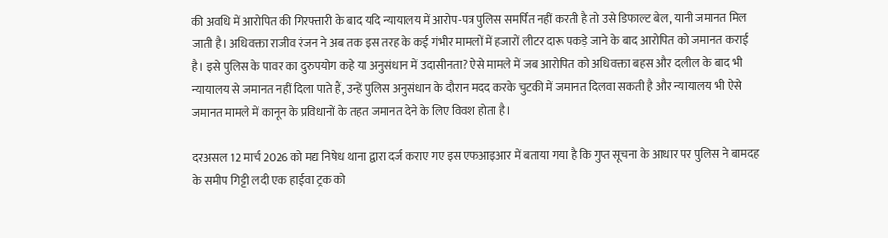की अवधि में आरोपित की गिरफ्तारी के बाद यदि न्यायालय में आरोप-पत्र पुलिस समर्पित नहीं करती है तो उसे डिफाल्ट बेल, यानी जमानत मिल जाती है। अधिवक्ता राजीव रंजन ने अब तक इस तरह के कई गंभीर मामलों में हजारों लीटर दारू पकड़े जाने के बाद आरोपित को जमानत कराई है। इसे पुलिस के पावर का दुरुपयोग कहे या अनुसंधान में उदासीनता? ऐसे मामले में जब आरोपित को अधिवक्ता बहस और दलील के बाद भी न्यायालय से जमानत नहीं दिला पाते हैं, उन्हें पुलिस अनुसंधान के दौरान मदद करके चुटकी में जमानत दिलवा सकती है और न्यायालय भी ऐसे जमानत मामले में कानून के प्रविधानों के तहत जमानत देने के लिए विवश होता है।

दरअसल 12 मार्च 2026 को मद्य निषेध थाना द्वारा दर्ज कराए गए इस एफआइआर में बताया गया है कि गुप्त सूचना के आधार पर पुलिस ने बामदह के समीप गिट्टी लदी एक हाईवा ट्रक को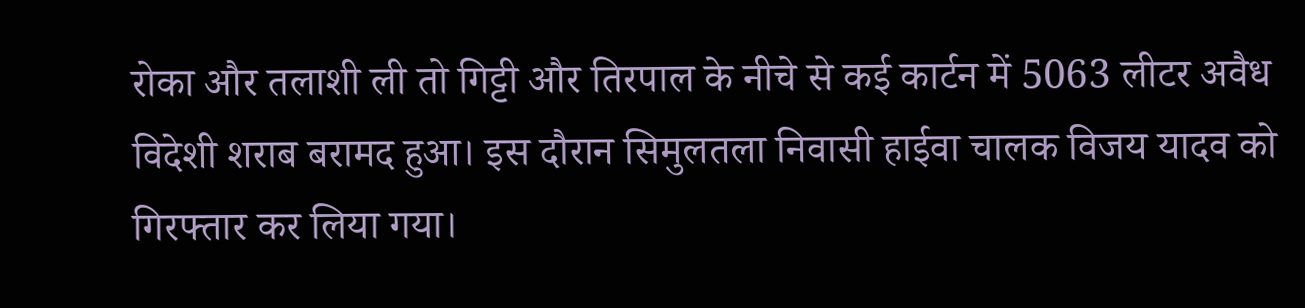रोका और तलाशी ली तो गिट्टी और तिरपाल के नीचे से कई कार्टन में 5063 लीटर अवैध विदेशी शराब बरामद हुआ। इस दौरान सिमुलतला निवासी हाईवा चालक विजय यादव को गिरफ्तार कर लिया गया।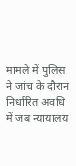मामले में पुलिस ने जांच के दौरान निर्धारित अवधि में जब न्यायालय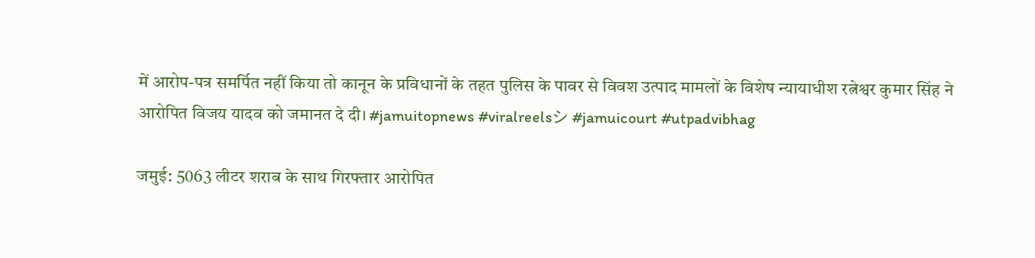में आरोप-पत्र समर्पित नहीं किया तो कानून के प्रविधानों के तहत पुलिस के पावर से विवश उत्पाद मामलों के विशेष न्यायाधीश रत्नेश्वर कुमार सिंह ने आरोपित विजय यादव को जमानत दे दी। #jamuitopnews #viralreelsシ #jamuicourt #utpadvibhag

जमुई: 5063 लीटर शराब के साथ गिरफ्तार आरोपित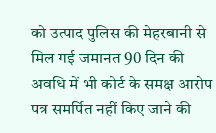को उत्पाद पुलिस की मेहरबानी से मिल गई जमानत 90 दिन की अवधि में भी कोर्ट के समक्ष आरोप पत्र समर्पित नहीं किए जाने की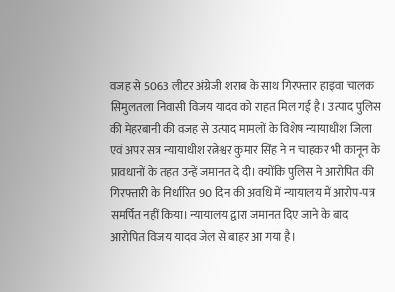वजह से 5063 लीटर अंग्रेजी शराब के साथ गिरफ्तार हाइवा चालक सिमुलतला निवासी विजय यादव को राहत मिल गई है। उत्पाद पुलिस की मेहरबानी की वजह से उत्पाद मामलों के विशेष न्यायाधीश जिला एवं अपर सत्र न्यायाधीश रत्नेश्वर कुमार सिंह ने न चाहकर भी कानून के प्रावधानों के तहत उन्हें जमानत दे दी। क्योंकि पुलिस ने आरोपित की गिरफ्तारी के निर्धारित 90 दिन की अवधि में न्यायालय में आरोप-पत्र समर्पित नहीं किया। न्यायालय द्वारा जमानत दिए जाने के बाद आरोपित विजय यादव जेल से बाहर आ गया है।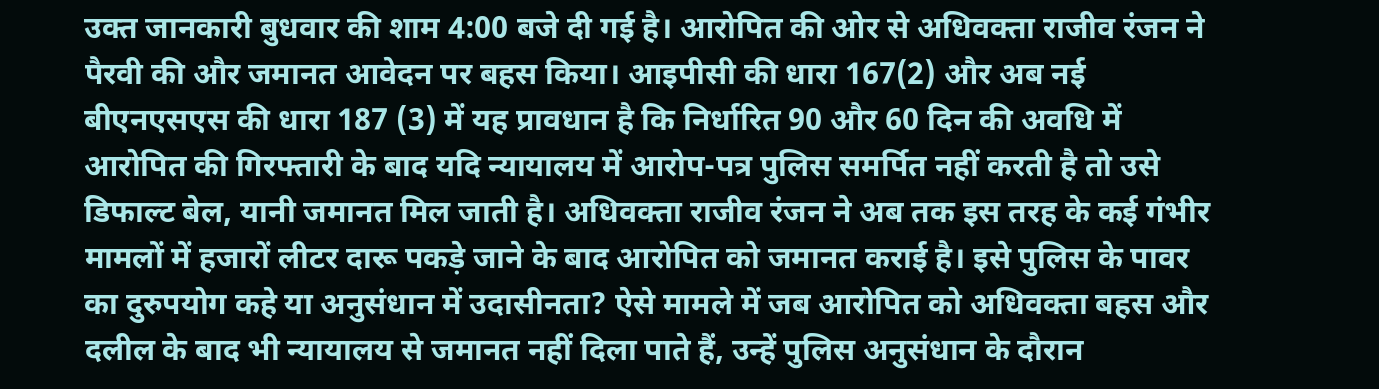उक्त जानकारी बुधवार की शाम 4:00 बजे दी गई है। आरोपित की ओर से अधिवक्ता राजीव रंजन ने पैरवी की और जमानत आवेदन पर बहस किया। आइपीसी की धारा 167(2) और अब नई बीएनएसएस की धारा 187 (3) में यह प्रावधान है कि निर्धारित 90 और 60 दिन की अवधि में आरोपित की गिरफ्तारी के बाद यदि न्यायालय में आरोप-पत्र पुलिस समर्पित नहीं करती है तो उसे डिफाल्ट बेल, यानी जमानत मिल जाती है। अधिवक्ता राजीव रंजन ने अब तक इस तरह के कई गंभीर मामलों में हजारों लीटर दारू पकड़े जाने के बाद आरोपित को जमानत कराई है। इसे पुलिस के पावर का दुरुपयोग कहे या अनुसंधान में उदासीनता? ऐसे मामले में जब आरोपित को अधिवक्ता बहस और दलील के बाद भी न्यायालय से जमानत नहीं दिला पाते हैं, उन्हें पुलिस अनुसंधान के दौरान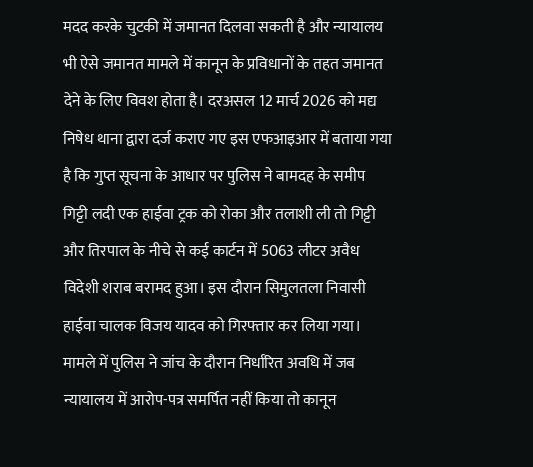मदद करके चुटकी में जमानत दिलवा सकती है और न्यायालय भी ऐसे जमानत मामले में कानून के प्रविधानों के तहत जमानत देने के लिए विवश होता है। दरअसल 12 मार्च 2026 को मद्य निषेध थाना द्वारा दर्ज कराए गए इस एफआइआर में बताया गया है कि गुप्त सूचना के आधार पर पुलिस ने बामदह के समीप गिट्टी लदी एक हाईवा ट्रक को रोका और तलाशी ली तो गिट्टी और तिरपाल के नीचे से कई कार्टन में 5063 लीटर अवैध विदेशी शराब बरामद हुआ। इस दौरान सिमुलतला निवासी हाईवा चालक विजय यादव को गिरफ्तार कर लिया गया। मामले में पुलिस ने जांच के दौरान निर्धारित अवधि में जब न्यायालय में आरोप-पत्र समर्पित नहीं किया तो कानून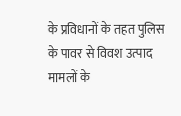के प्रविधानों के तहत पुलिस के पावर से विवश उत्पाद मामलों के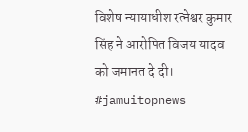विशेष न्यायाधीश रत्नेश्वर कुमार सिंह ने आरोपित विजय यादव को जमानत दे दी। #jamuitopnews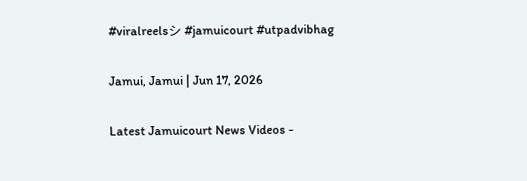#viralreelsシ #jamuicourt #utpadvibhag

Jamui, Jamui | Jun 17, 2026

Latest Jamuicourt News Videos -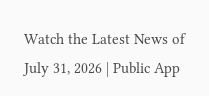Watch the Latest News of July 31, 2026 | Public App